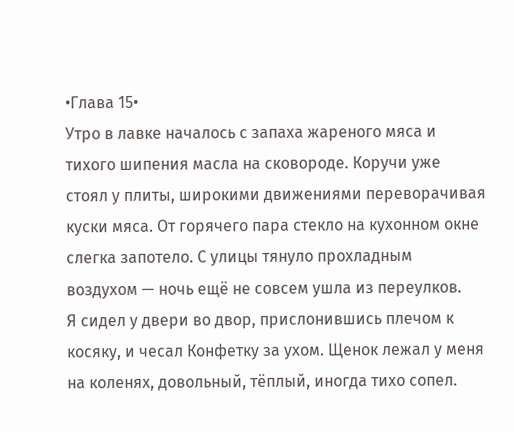•Глава 15•
Утро в лавке началось с запаха жареного мяса и тихого шипения масла на сковороде. Коручи уже стоял у плиты, широкими движениями переворачивая куски мяса. От горячего пара стекло на кухонном окне слегка запотело. С улицы тянуло прохладным воздухом — ночь ещё не совсем ушла из переулков.
Я сидел у двери во двор, прислонившись плечом к косяку, и чесал Конфетку за ухом. Щенок лежал у меня на коленях, довольный, тёплый, иногда тихо сопел.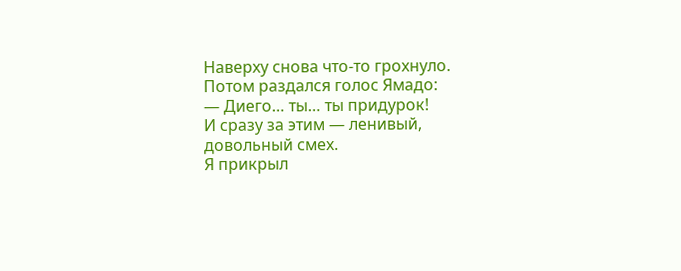Наверху снова что-то грохнуло.
Потом раздался голос Ямадо:
— Диего… ты… ты придурок!
И сразу за этим — ленивый, довольный смех.
Я прикрыл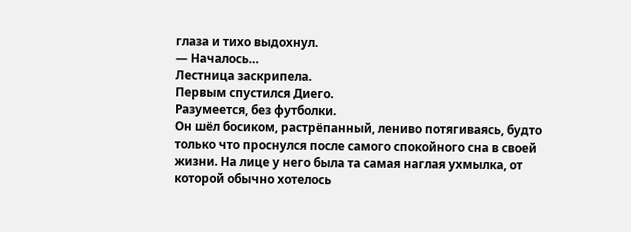глаза и тихо выдохнул.
— Началось…
Лестница заскрипела.
Первым спустился Диего.
Разумеется, без футболки.
Он шёл босиком, растрёпанный, лениво потягиваясь, будто только что проснулся после самого спокойного сна в своей жизни. На лице у него была та самая наглая ухмылка, от которой обычно хотелось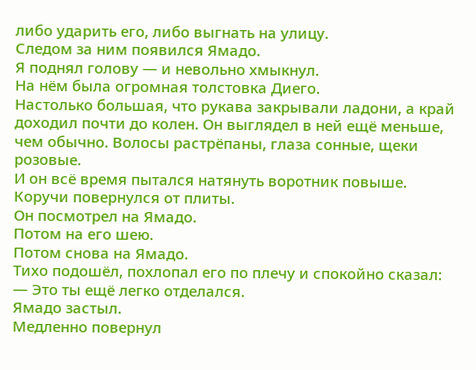либо ударить его, либо выгнать на улицу.
Следом за ним появился Ямадо.
Я поднял голову — и невольно хмыкнул.
На нём была огромная толстовка Диего.
Настолько большая, что рукава закрывали ладони, а край доходил почти до колен. Он выглядел в ней ещё меньше, чем обычно. Волосы растрёпаны, глаза сонные, щеки розовые.
И он всё время пытался натянуть воротник повыше.
Коручи повернулся от плиты.
Он посмотрел на Ямадо.
Потом на его шею.
Потом снова на Ямадо.
Тихо подошёл, похлопал его по плечу и спокойно сказал:
— Это ты ещё легко отделался.
Ямадо застыл.
Медленно повернул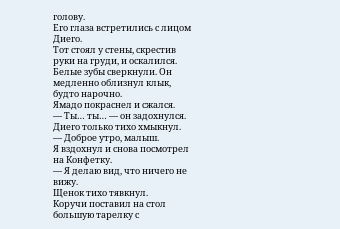голову.
Его глаза встретились с лицом Диего.
Тот стоял у стены, скрестив руки на груди, и оскалился. Белые зубы сверкнули. Он медленно облизнул клык, будто нарочно.
Ямадо покраснел и сжался.
— Ты… ты… — он задохнулся.
Диего только тихо хмыкнул.
— Доброе утро, малыш.
Я вздохнул и снова посмотрел на Конфетку.
— Я делаю вид, что ничего не вижу.
Щенок тихо тявкнул.
Коручи поставил на стол большую тарелку с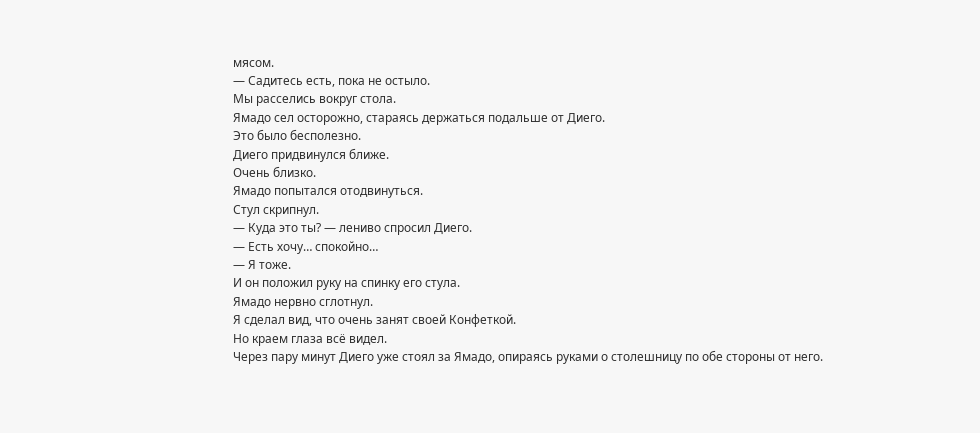мясом.
— Садитесь есть, пока не остыло.
Мы расселись вокруг стола.
Ямадо сел осторожно, стараясь держаться подальше от Диего.
Это было бесполезно.
Диего придвинулся ближе.
Очень близко.
Ямадо попытался отодвинуться.
Стул скрипнул.
— Куда это ты? — лениво спросил Диего.
— Есть хочу… спокойно…
— Я тоже.
И он положил руку на спинку его стула.
Ямадо нервно сглотнул.
Я сделал вид, что очень занят своей Конфеткой.
Но краем глаза всё видел.
Через пару минут Диего уже стоял за Ямадо, опираясь руками о столешницу по обе стороны от него.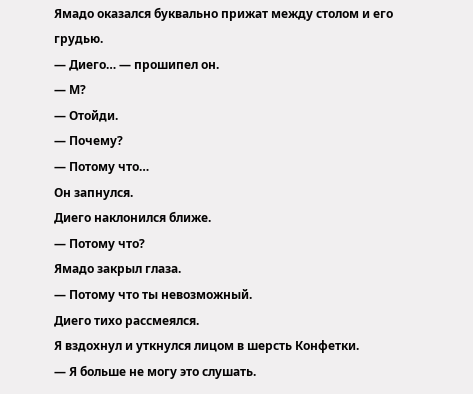Ямадо оказался буквально прижат между столом и его грудью.
— Диего… — прошипел он.
— М?
— Отойди.
— Почему?
— Потому что…
Он запнулся.
Диего наклонился ближе.
— Потому что?
Ямадо закрыл глаза.
— Потому что ты невозможный.
Диего тихо рассмеялся.
Я вздохнул и уткнулся лицом в шерсть Конфетки.
— Я больше не могу это слушать.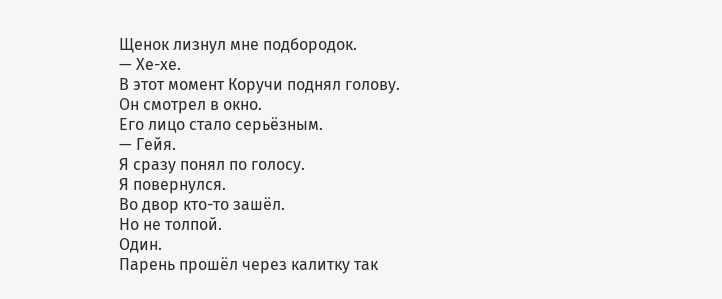Щенок лизнул мне подбородок.
— Хе-хе.
В этот момент Коручи поднял голову.
Он смотрел в окно.
Его лицо стало серьёзным.
— Гейя.
Я сразу понял по голосу.
Я повернулся.
Во двор кто-то зашёл.
Но не толпой.
Один.
Парень прошёл через калитку так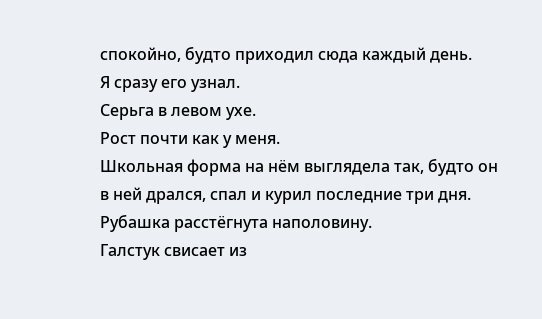спокойно, будто приходил сюда каждый день.
Я сразу его узнал.
Серьга в левом ухе.
Рост почти как у меня.
Школьная форма на нём выглядела так, будто он в ней дрался, спал и курил последние три дня.
Рубашка расстёгнута наполовину.
Галстук свисает из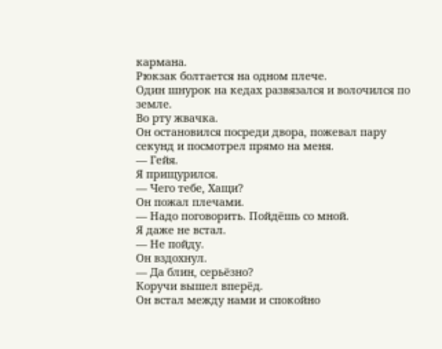кармана.
Рюкзак болтается на одном плече.
Один шнурок на кедах развязался и волочился по земле.
Во рту жвачка.
Он остановился посреди двора, пожевал пару секунд и посмотрел прямо на меня.
— Гейя.
Я прищурился.
— Чего тебе, Хащи?
Он пожал плечами.
— Надо поговорить. Пойдёшь со мной.
Я даже не встал.
— Не пойду.
Он вздохнул.
— Да блин, серьёзно?
Коручи вышел вперёд.
Он встал между нами и спокойно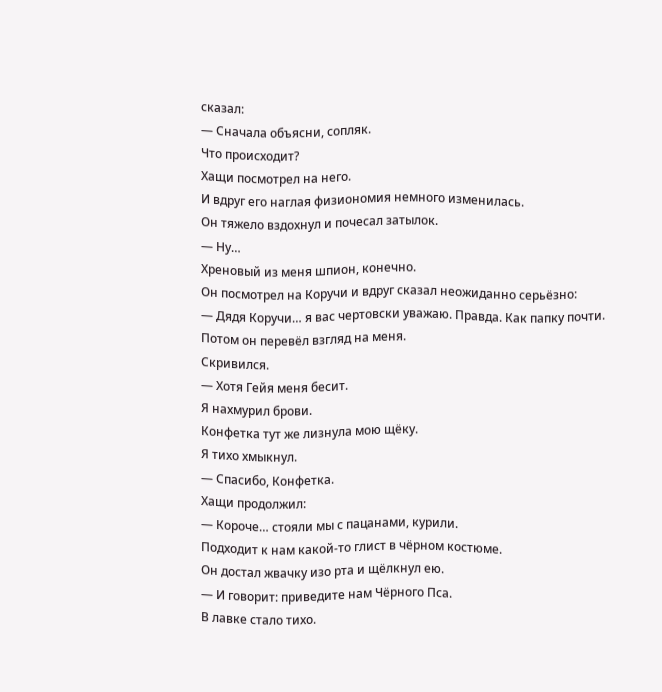сказал:
— Сначала объясни, сопляк.
Что происходит?
Хащи посмотрел на него.
И вдруг его наглая физиономия немного изменилась.
Он тяжело вздохнул и почесал затылок.
— Ну…
Хреновый из меня шпион, конечно.
Он посмотрел на Коручи и вдруг сказал неожиданно серьёзно:
— Дядя Коручи… я вас чертовски уважаю. Правда. Как папку почти.
Потом он перевёл взгляд на меня.
Скривился.
— Хотя Гейя меня бесит.
Я нахмурил брови.
Конфетка тут же лизнула мою щёку.
Я тихо хмыкнул.
— Спасибо, Конфетка.
Хащи продолжил:
— Короче… стояли мы с пацанами, курили.
Подходит к нам какой-то глист в чёрном костюме.
Он достал жвачку изо рта и щёлкнул ею.
— И говорит: приведите нам Чёрного Пса.
В лавке стало тихо.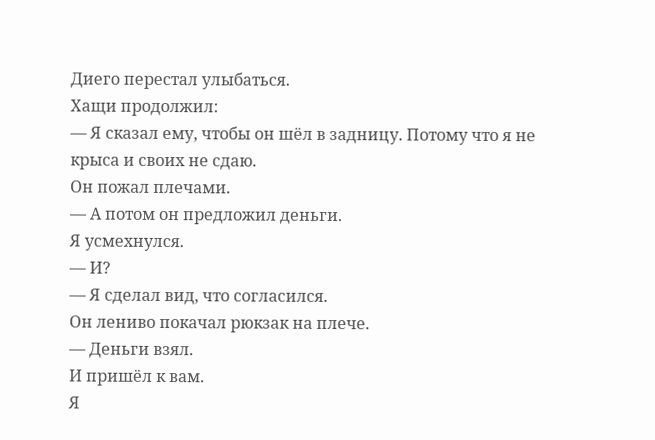Диего перестал улыбаться.
Хащи продолжил:
— Я сказал ему, чтобы он шёл в задницу. Потому что я не крыса и своих не сдаю.
Он пожал плечами.
— А потом он предложил деньги.
Я усмехнулся.
— И?
— Я сделал вид, что согласился.
Он лениво покачал рюкзак на плече.
— Деньги взял.
И пришёл к вам.
Я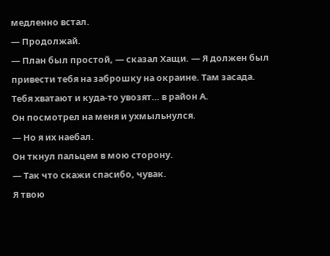медленно встал.
— Продолжай.
— План был простой, — сказал Хащи. — Я должен был привести тебя на заброшку на окраине. Там засада. Тебя хватают и куда-то увозят… в район А.
Он посмотрел на меня и ухмыльнулся.
— Но я их наебал.
Он ткнул пальцем в мою сторону.
— Так что скажи спасибо, чувак.
Я твою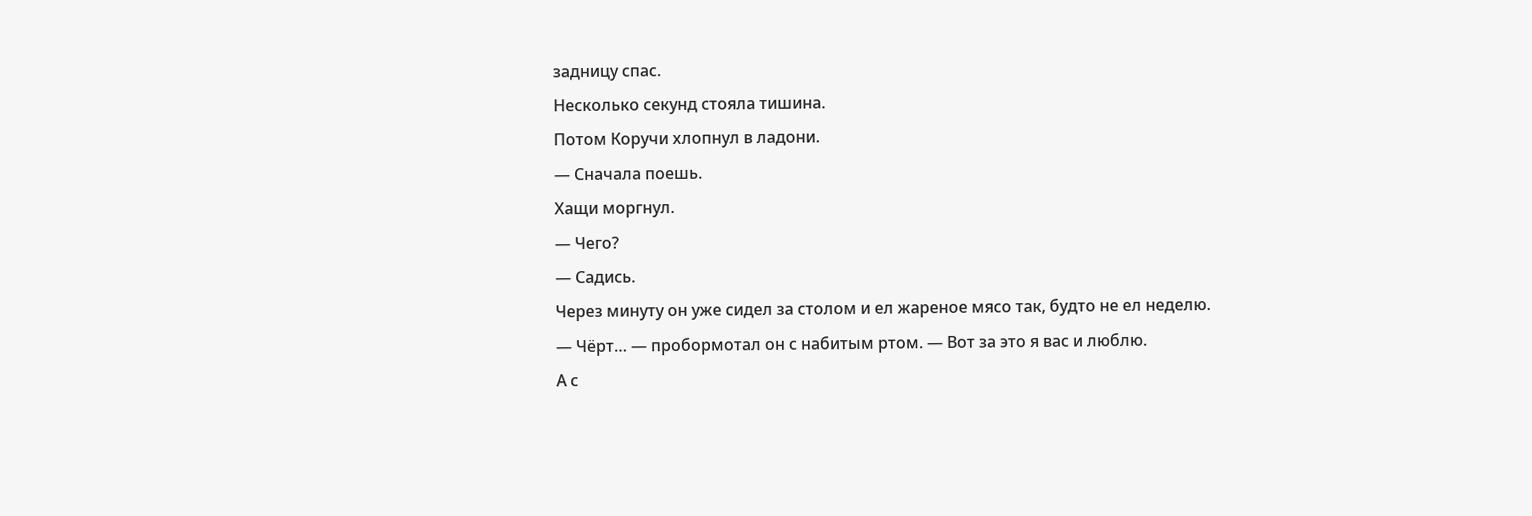задницу спас.
Несколько секунд стояла тишина.
Потом Коручи хлопнул в ладони.
— Сначала поешь.
Хащи моргнул.
— Чего?
— Садись.
Через минуту он уже сидел за столом и ел жареное мясо так, будто не ел неделю.
— Чёрт… — пробормотал он с набитым ртом. — Вот за это я вас и люблю.
А с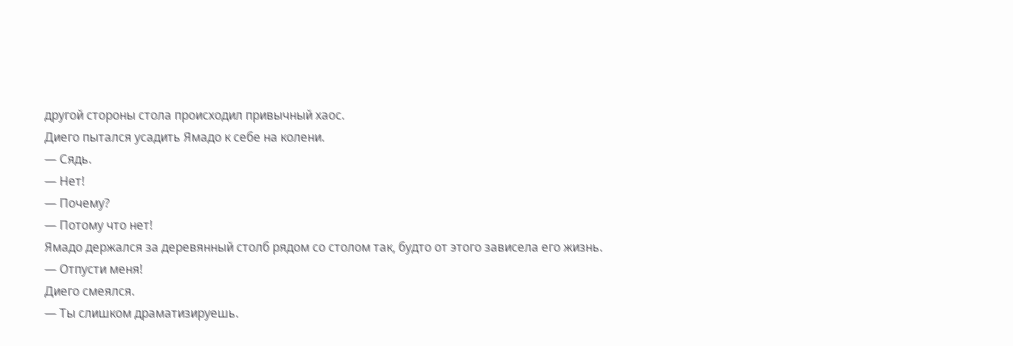другой стороны стола происходил привычный хаос.
Диего пытался усадить Ямадо к себе на колени.
— Сядь.
— Нет!
— Почему?
— Потому что нет!
Ямадо держался за деревянный столб рядом со столом так, будто от этого зависела его жизнь.
— Отпусти меня!
Диего смеялся.
— Ты слишком драматизируешь.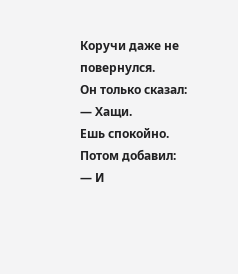Коручи даже не повернулся.
Он только сказал:
— Хащи.
Ешь спокойно.
Потом добавил:
— И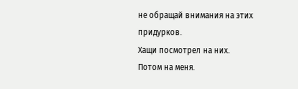не обращай внимания на этих придурков.
Хащи посмотрел на них.
Потом на меня.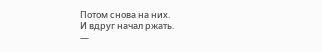Потом снова на них.
И вдруг начал ржать.
—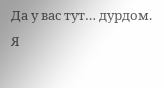Да у вас тут… дурдом.
Я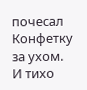почесал Конфетку за ухом.
И тихо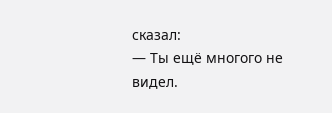сказал:
— Ты ещё многого не видел.